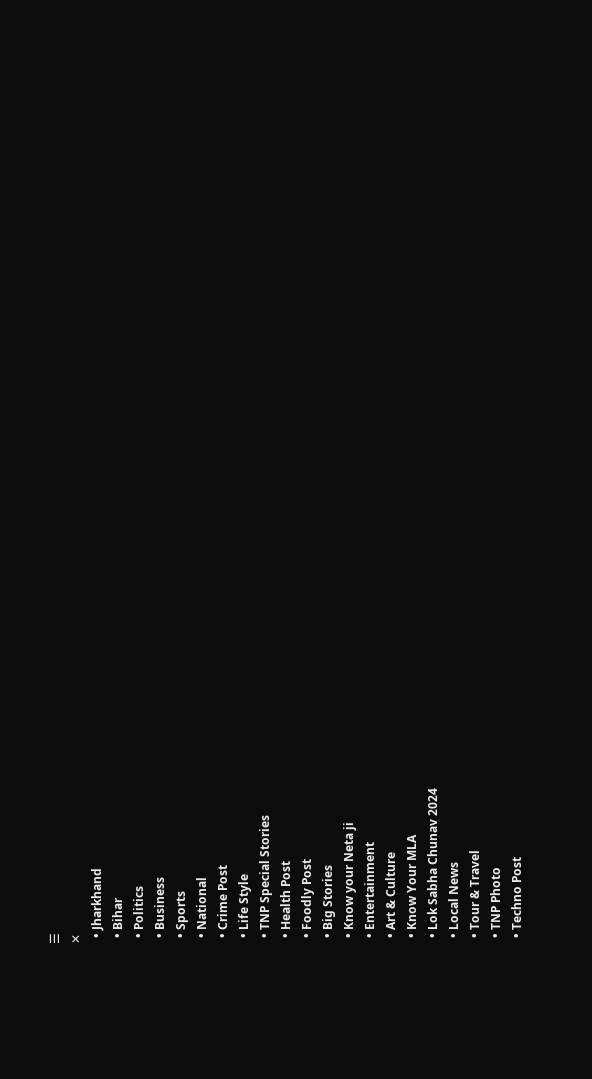☰
✕
  • Jharkhand
  • Bihar
  • Politics
  • Business
  • Sports
  • National
  • Crime Post
  • Life Style
  • TNP Special Stories
  • Health Post
  • Foodly Post
  • Big Stories
  • Know your Neta ji
  • Entertainment
  • Art & Culture
  • Know Your MLA
  • Lok Sabha Chunav 2024
  • Local News
  • Tour & Travel
  • TNP Photo
  • Techno Post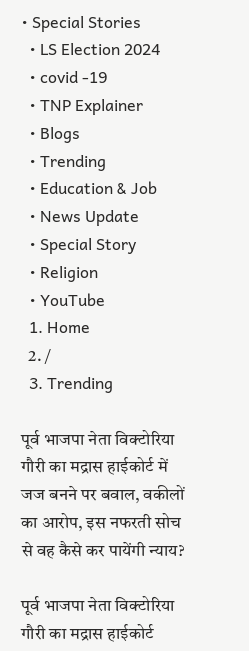• Special Stories
  • LS Election 2024
  • covid -19
  • TNP Explainer
  • Blogs
  • Trending
  • Education & Job
  • News Update
  • Special Story
  • Religion
  • YouTube
  1. Home
  2. /
  3. Trending

पूर्व भाजपा नेता विक्टोरिया गौरी का मद्रास हाईकोर्ट में जज बनने पर बवाल, वकीलों का आरोप, इस नफरती सोच से वह कैसे कर पायेंगी न्याय?

पूर्व भाजपा नेता विक्टोरिया गौरी का मद्रास हाईकोर्ट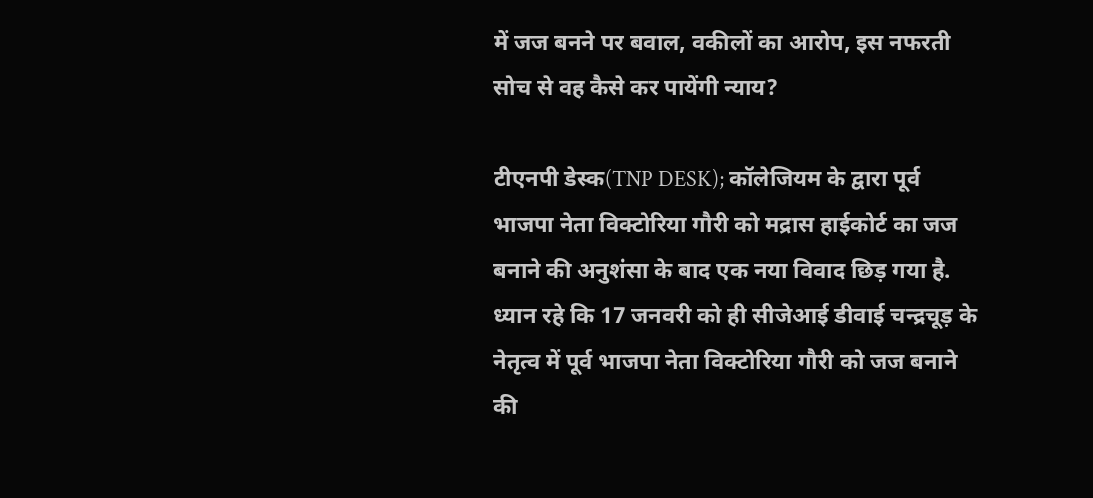में जज बनने पर बवाल, वकीलों का आरोप, इस नफरती सोच से वह कैसे कर पायेंगी न्याय?

टीएनपी डेस्क(TNP DESK); कॉलेजियम के द्वारा पूर्व भाजपा नेता विक्टोरिया गौरी को मद्रास हाईकोर्ट का जज बनाने की अनुशंसा के बाद एक नया विवाद छिड़ गया है. ध्यान रहे कि 17 जनवरी को ही सीजेआई डीवाई चन्द्रचूड़ के नेतृत्व में पूर्व भाजपा नेता विक्टोरिया गौरी को जज बनाने की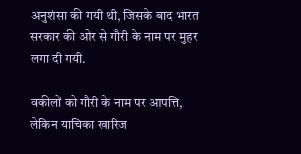अनुशंसा की गयी थी, जिसके बाद भारत सरकार की ओर से गौरी के नाम पर मुहर लगा दी गयी.

वकीलों को गौरी के नाम पर आपत्ति, लेकिन याचिका खारिज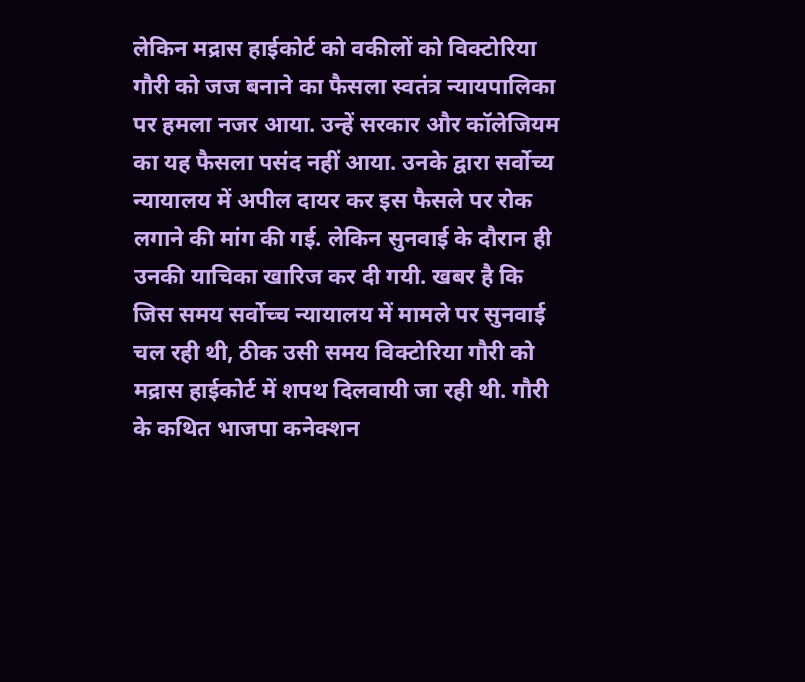लेकिन मद्रास हाईकोर्ट को वकीलों को विक्टोरिया गौरी को जज बनाने का फैसला स्वतंत्र न्यायपालिका पर हमला नजर आया. उन्हें सरकार और कॉलेजियम का यह फैसला पसंद नहीं आया. उनके द्वारा सर्वोच्य न्यायालय में अपील दायर कर इस फैसले पर रोक लगाने की मांग की गई. लेकिन सुनवाई के दौरान ही उनकी याचिका खारिज कर दी गयी. खबर है कि जिस समय सर्वोच्च न्यायालय में मामले पर सुनवाई चल रही थी, ठीक उसी समय विक्टोरिया गौरी को मद्रास हाईकोर्ट में शपथ दिलवायी जा रही थी. गौरी के कथित भाजपा कनेक्शन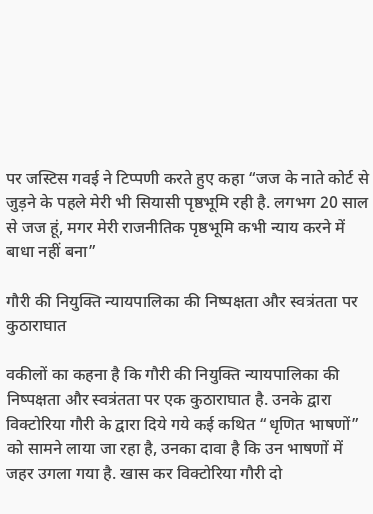पर जस्टिस गवई ने टिप्पणी करते हुए कहा “जज के नाते कोर्ट से जुड़ने के पहले मेरी भी सियासी पृष्ठभूमि रही है. लगभग 20 साल से जज हूं, मगर मेरी राजनीतिक पृष्ठभूमि कभी न्याय करने में बाधा नहीं बना”

गौरी की नियुक्ति न्यायपालिका की निष्पक्षता और स्वत्रंतता पर कुठाराघात

वकीलों का कहना है कि गौरी की नियुक्ति न्यायपालिका की निष्पक्षता और स्वत्रंतता पर एक कुठाराघात है. उनके द्वारा विक्टोरिया गौरी के द्वारा दिये गये कई कथित “धृणित भाषणों” को सामने लाया जा रहा है, उनका दावा है कि उन भाषणों में जहर उगला गया है. खास कर विक्टोरिया गौरी दो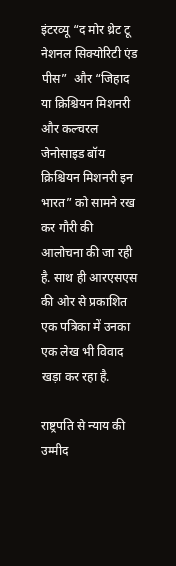इंटरव्यू “द मोर थ्रेट टू नेशनल सिक्योरिटी एंड पीस”  और “जिहाद या क्रिश्चियन मिशनरी और कल्चरल जेनोसाइड बॉय क्रिश्चियन मिशनरी इन भारत” को सामने रख कर गौरी की आलोचना की जा रही है. साथ ही आरएसएस की ओर से प्रकाशित एक पत्रिका में उनका एक लेख भी विवाद खड़ा कर रहा है.

राष्ट्रपति से न्याय की उम्मीद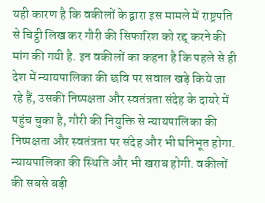यही कारण है कि वकीलों के द्वारा इस मामले में राष्ट्रपति से चिट्ठी लिख कर गौरी की सिफारिश को रद्द् करने की मांग की गयी है. इन वकीलों का कहना है कि पहले से ही देश में न्यायपालिका की छवि पर सवाल खड़े किये जा रहे हैं, उसकी निष्पक्षता और स्वतंत्रता संदेह के दायरे में पहुंच चुका है, गौरी की नियुक्ति से न्यायपालिका की निष्पक्षता और स्वतंत्रता पर संदेह और भी घनिभूत होगा. न्यायपालिका की स्थिति और भी खराब होगी. वकीलों की सबसे बड़ी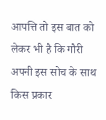आपत्ति तो इस बात को लेकर भी है कि गौरी अपनी इस सोच के साथ किस प्रकार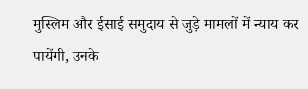मुस्लिम और ईसाई समुदाय से जुड़े मामलों में न्याय कर पायेंगी, उनके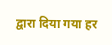द्वारा दिया गया हर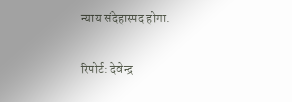न्याय संदेहास्पद होगा.

रिपोर्ट: देवेन्द्र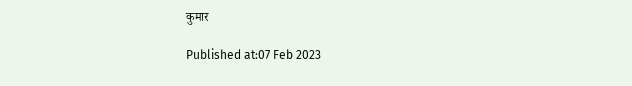कुमार

Published at:07 Feb 2023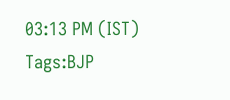03:13 PM (IST)
Tags:BJP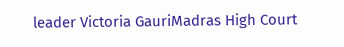leader Victoria GauriMadras High Court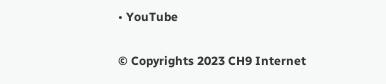• YouTube

© Copyrights 2023 CH9 Internet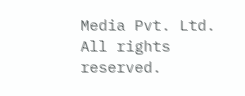Media Pvt. Ltd. All rights reserved.